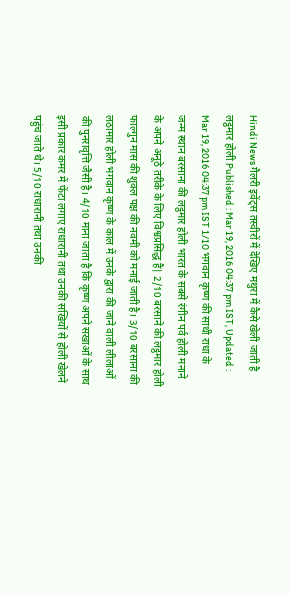Hindi News गैलरी इवेंट्स तस्वीरों में देखिए मथुरा में कैसे खेली जाती है लट्ठमार होली Published : Mar 19, 2016 04:37 pm IST, Updated : Mar 19, 2016 04:37 pm IST 1/10 भगवान कृष्ण की साथी राधा के जन्म स्थान बरसाना की लट्ठमार होली भारत के सबसे रंगीन पर्व होली मनाने के अपने अनूठे तरीके के लिए विश्वप्रसिद्ध है| 2/10 बरसाने की लट्ठमार होली फाल्गुन मास की शुक्ल पक्ष की नवमी को मनाई जाती है। 3/10 बरसाना की लठामार होली भगवान कृष्ण के काल में उनके द्वारा की जाने वाली लीलाओं की पुनरावृत्ति जैसी है। 4/10 माना जाता है कि कृष्ण अपने सखाओं के साथ इसी प्रकार कमर में फेंटा लगाए राधारानी तथा उनकी सखियों से होली खेलने पहुंच जाते थे। 5/10 राधारानी तथा उनकी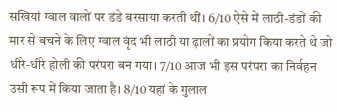सखियां ग्वाल वालों पर डंडे बरसाया करती थीं। 6/10 ऐसे में लाठी-डंडों की मार से बचने के लिए ग्वाल वृंद भी लाठी या ढ़ालों का प्रयोग किया करते थे जो धीरे-धीरे होली की परंपरा बन गया। 7/10 आज भी इस परंपरा का निर्वहन उसी रूप में किया जाता है। 8/10 यहां के गुलाल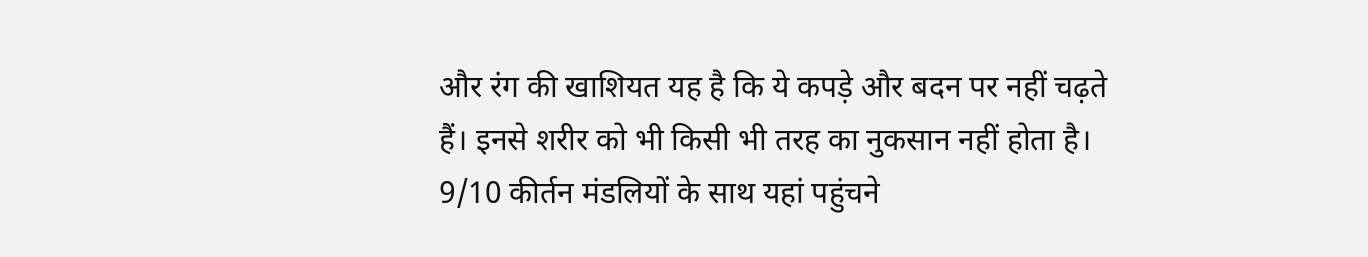और रंग की खाशियत यह है कि ये कपड़े और बदन पर नहीं चढ़ते हैं। इनसे शरीर को भी किसी भी तरह का नुकसान नहीं होता है। 9/10 कीर्तन मंडलियों के साथ यहां पहुंचने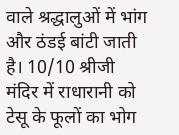वाले श्रद्धालुओं में भांग और ठंडई बांटी जाती है। 10/10 श्रीजी मंदिर में राधारानी को टेसू के फूलों का भोग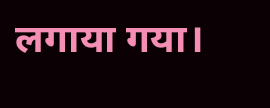लगाया गया।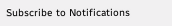Subscribe to Notifications